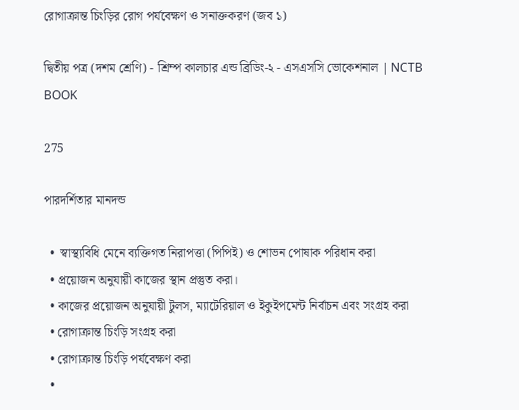রোগাক্রান্ত চিংড়ির রোগ পর্যবেক্ষণ ও সনাক্তকরণ (জব ১)

দ্বিতীয় পত্র (দশম শ্রেণি) - শ্রিম্প কালচার এন্ড ব্রিডিং-২ - এসএসসি ভোকেশনাল | NCTB BOOK

275

পারদর্শিতার মানদন্ড

  •  স্বাস্থ্যবিধি মেনে ব্যক্তিগত নিরাপত্তা (পিপিই) ও শোভন পোষাক পরিধান করা
  • প্রয়োজন অনুযায়ী কাজের স্থান প্রস্তুত করা।
  • কাজের প্রয়োজন অনুযায়ী টুলস, ম্যাটেরিয়াল ও ইকুইপমেন্ট নির্বাচন এবং সংগ্রহ করা
  • রোগাক্রান্ত চিংড়ি সংগ্রহ করা
  • রোগাক্রান্ত চিংড়ি পর্যবেক্ষণ করা
  •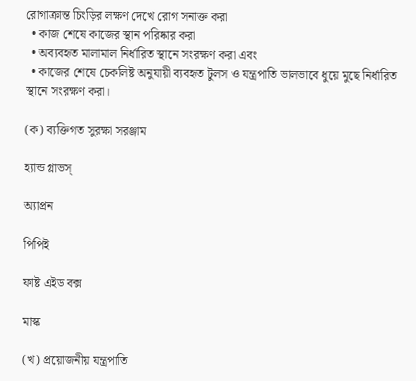রোগাক্রান্ত চিংড়ির লক্ষণ দেখে রোগ সনাক্ত করা
  • কাজ শেষে কাজের স্থান পরিষ্কার করা
  • অব্যবহৃত মালামাল নির্ধারিত স্থানে সংরক্ষণ করা এবং
  • কাজের শেষে চেকলিষ্ট অনুযায়ী ব্যবহৃত টুলস ও যন্ত্রপাতি ভালভাবে ধুয়ে মুছে নির্ধারিত স্থানে সংরক্ষণ করা।

(ক) ব্যক্তিগত সুরক্ষা সরঞ্জাম

হ্যান্ড গ্লাভস্

অ্যাপ্রন

পিপিই

ফাষ্ট এইড বক্স

মাস্ক

(খ) প্রয়োজনীয় যন্ত্রপাতি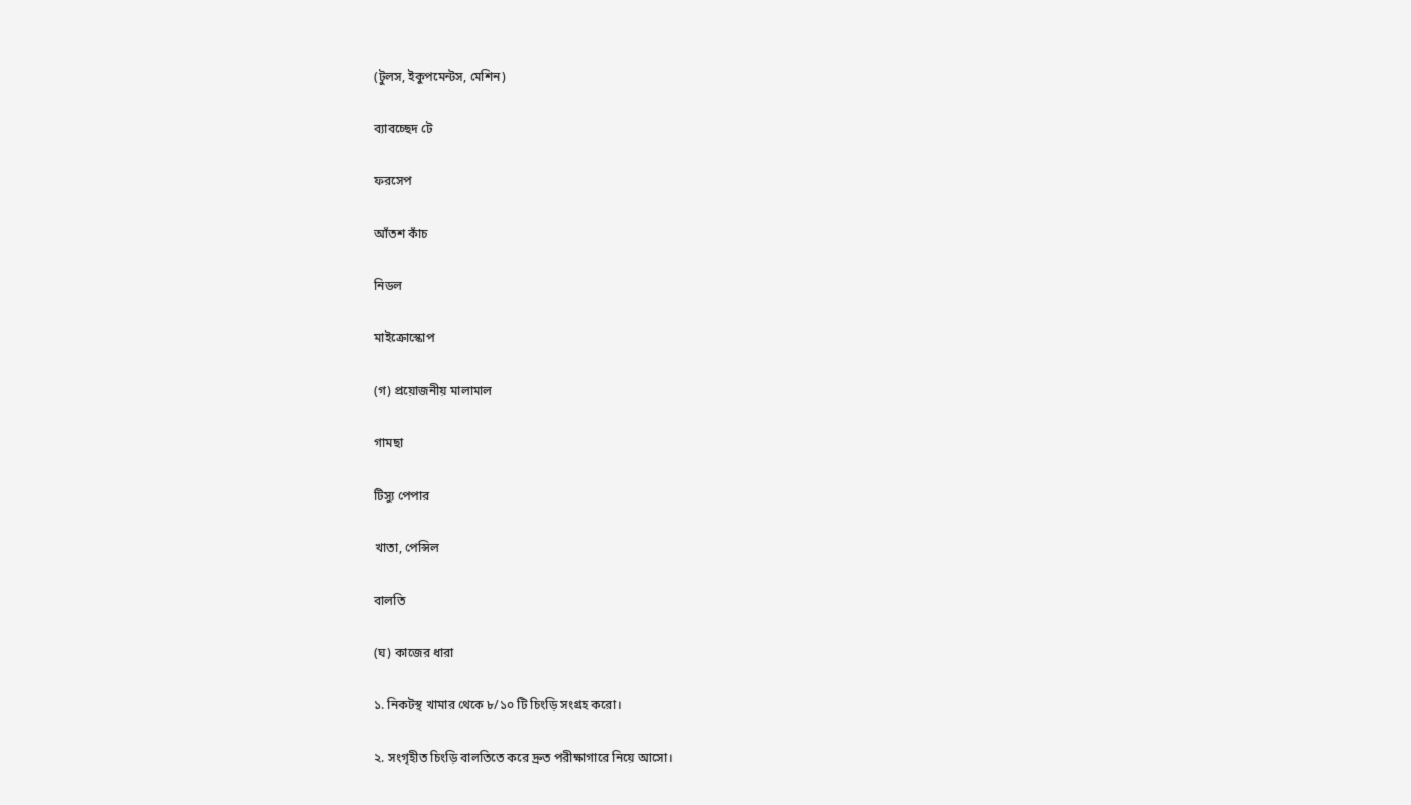(টুলস, ইকুপমেন্টস, মেশিন)

ব্যাবচ্ছেদ টে

ফরসেপ

আঁতশ কাঁচ

নিডল

মাইক্রোস্কোপ

(গ) প্রয়োজনীয় মালামাল

গামছা

টিস্যু পেপার

খাতা, পেন্সিল

বালতি

(ঘ) কাজের ধারা

১. নিকটস্থ খামার থেকে ৮/১০ টি চিংড়ি সংগ্রহ করো।

২. সংগৃহীত চিংড়ি বালতিতে করে দ্রুত পরীক্ষাগারে নিয়ে আসো।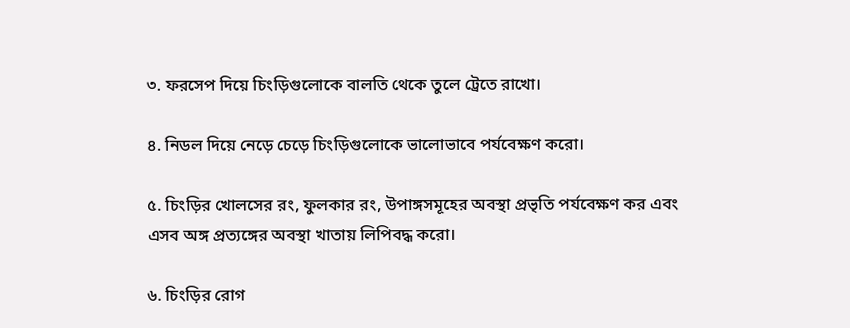৩. ফরসেপ দিয়ে চিংড়িগুলোকে বালতি থেকে তুলে ট্রেতে রাখো।

৪. নিডল দিয়ে নেড়ে চেড়ে চিংড়িগুলোকে ভালোভাবে পর্যবেক্ষণ করো।

৫. চিংড়ির খোলসের রং, ফুলকার রং, উপাঙ্গসমূহের অবস্থা প্রভৃতি পর্যবেক্ষণ কর এবং এসব অঙ্গ প্রত্যঙ্গের অবস্থা খাতায় লিপিবদ্ধ করো।

৬. চিংড়ির রোগ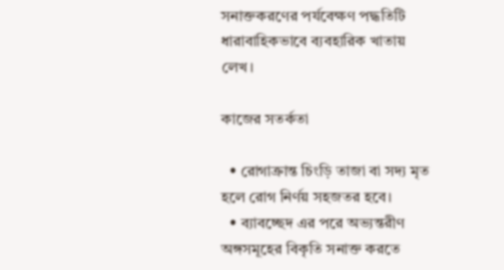সনাক্তকরণের পর্যবেক্ষণ পদ্ধতিটি ধারাবাহিকভাবে ব্যবহারিক খাতায় লেখ।

কাজের সতর্কতা

  • রোগাক্রান্ত চিংড়ি তাজা বা সদ্য মৃত হলে রোগ নির্ণয় সহজতর হবে।
  • ব্যাবচ্ছেদ এর পরে অভ্যন্তরীণ অঙ্গসমূহের বিকৃতি সনাক্ত করতে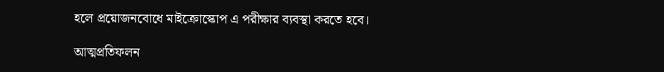হলে প্রয়োজনবোধে মাইক্রোস্কোপ এ পরীক্ষার ব্যবস্থা করতে হবে।

আত্মপ্রতিফলন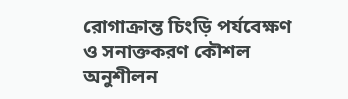রোগাক্রান্ত চিংড়ি পর্যবেক্ষণ ও সনাক্তকরণ কৌশল অনুশীলন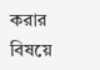করার বিষয়ে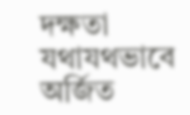দক্ষতা যথাযথভাবে অর্জিত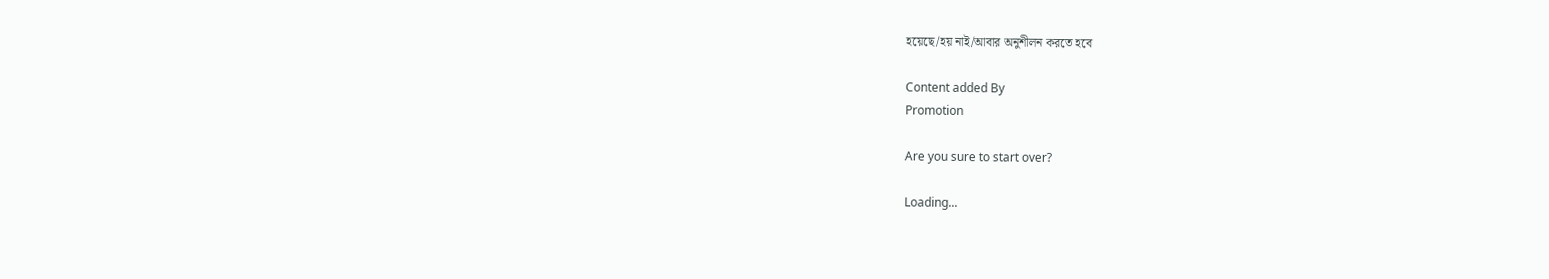হয়েছে/হয় নাই/আবার অনুশীলন করতে হবে

Content added By
Promotion

Are you sure to start over?

Loading...